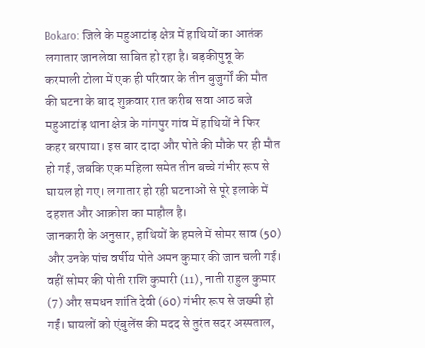Bokaro: जिले के महुआटांड़ क्षेत्र में हाथियों का आतंक लगातार जानलेवा साबित हो रहा है। बड़कीपुन्नू के करमाली टोला में एक ही परिवार के तीन बुजुर्गों की मौत की घटना के बाद शुक्रवार रात करीब सवा आठ बजे महुआटांड़ थाना क्षेत्र के गांगपुर गांव में हाथियों ने फिर कहर बरपाया। इस बार दादा और पोते की मौके पर ही मौत हो गई, जबकि एक महिला समेत तीन बच्चे गंभीर रूप से घायल हो गए। लगातार हो रही घटनाओं से पूरे इलाके में दहशत और आक्रोश का माहौल है।
जानकारी के अनुसार, हाथियों के हमले में सोमर साव (50) और उनके पांच वर्षीय पोते अमन कुमार की जान चली गई। वहीं सोमर की पोती राशि कुमारी (11), नाती राहुल कुमार (7) और समधन शांति देवी (60) गंभीर रूप से जख्मी हो गईं। घायलों को एंबुलेंस की मदद से तुरंत सदर अस्पताल,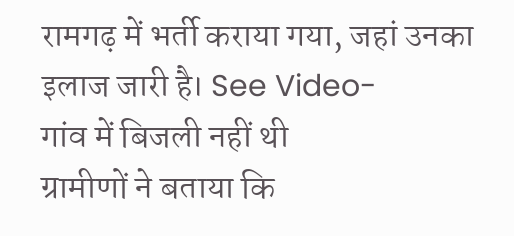रामगढ़ में भर्ती कराया गया, जहां उनका इलाज जारी है। See Video-
गांव में बिजली नहीं थी
ग्रामीणों ने बताया कि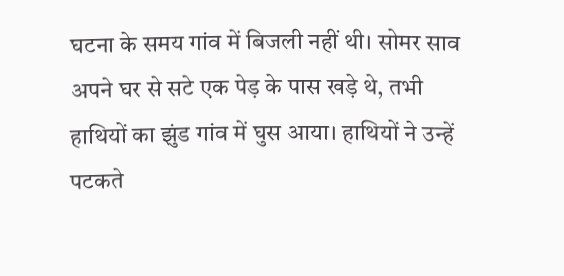घटना के समय गांव में बिजली नहीं थी। सोमर साव अपने घर से सटे एक पेड़ के पास खड़े थे, तभी हाथियों का झुंड गांव में घुस आया। हाथियों ने उन्हें पटकते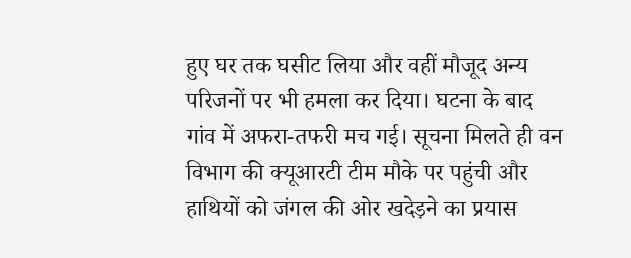हुए घर तक घसीट लिया और वहीं मौजूद अन्य परिजनों पर भी हमला कर दिया। घटना के बाद गांव में अफरा-तफरी मच गई। सूचना मिलते ही वन विभाग की क्यूआरटी टीम मौके पर पहुंची और हाथियों को जंगल की ओर खदेड़ने का प्रयास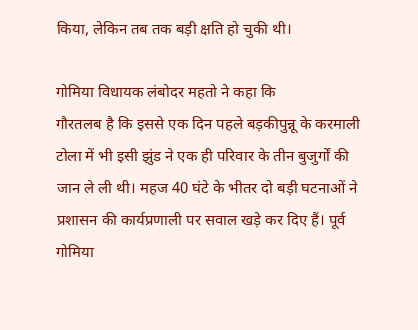किया, लेकिन तब तक बड़ी क्षति हो चुकी थी।

गोमिया विधायक लंबोदर महतो ने कहा कि
गौरतलब है कि इससे एक दिन पहले बड़कीपुन्नू के करमाली टोला में भी इसी झुंड ने एक ही परिवार के तीन बुजुर्गों की जान ले ली थी। महज 40 घंटे के भीतर दो बड़ी घटनाओं ने प्रशासन की कार्यप्रणाली पर सवाल खड़े कर दिए हैं। पूर्व गोमिया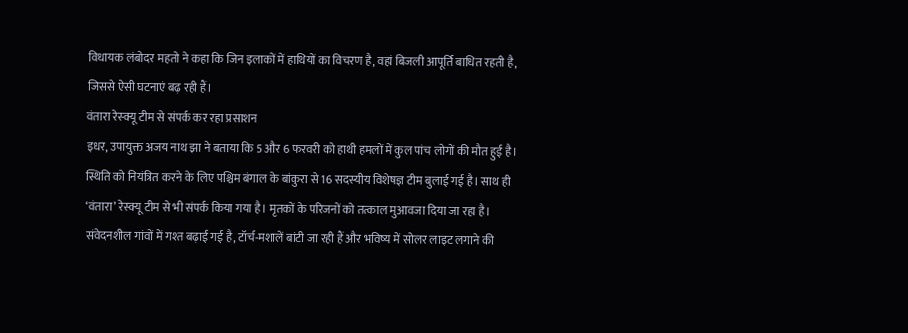विधायक लंबोदर महतो ने कहा कि जिन इलाकों में हाथियों का विचरण है, वहां बिजली आपूर्ति बाधित रहती है, जिससे ऐसी घटनाएं बढ़ रही हैं।
वंतारा रेस्क्यू टीम से संपर्क कर रहा प्रसाशन
इधर, उपायुक्त अजय नाथ झा ने बताया कि 5 और 6 फरवरी को हाथी हमलों में कुल पांच लोगों की मौत हुई है। स्थिति को नियंत्रित करने के लिए पश्चिम बंगाल के बांकुरा से 16 सदस्यीय विशेषज्ञ टीम बुलाई गई है। साथ ही ‘वंतारा’ रेस्क्यू टीम से भी संपर्क किया गया है। मृतकों के परिजनों को तत्काल मुआवजा दिया जा रहा है। संवेदनशील गांवों में गश्त बढ़ाई गई है, टॉर्च-मशालें बांटी जा रही हैं और भविष्य में सोलर लाइट लगाने की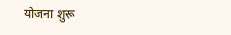योजना शुरू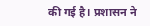की गई है। प्रशासन ने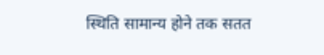स्थिति सामान्य होने तक सतत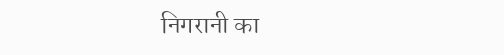निगरानी का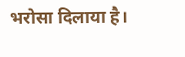भरोसा दिलाया है।